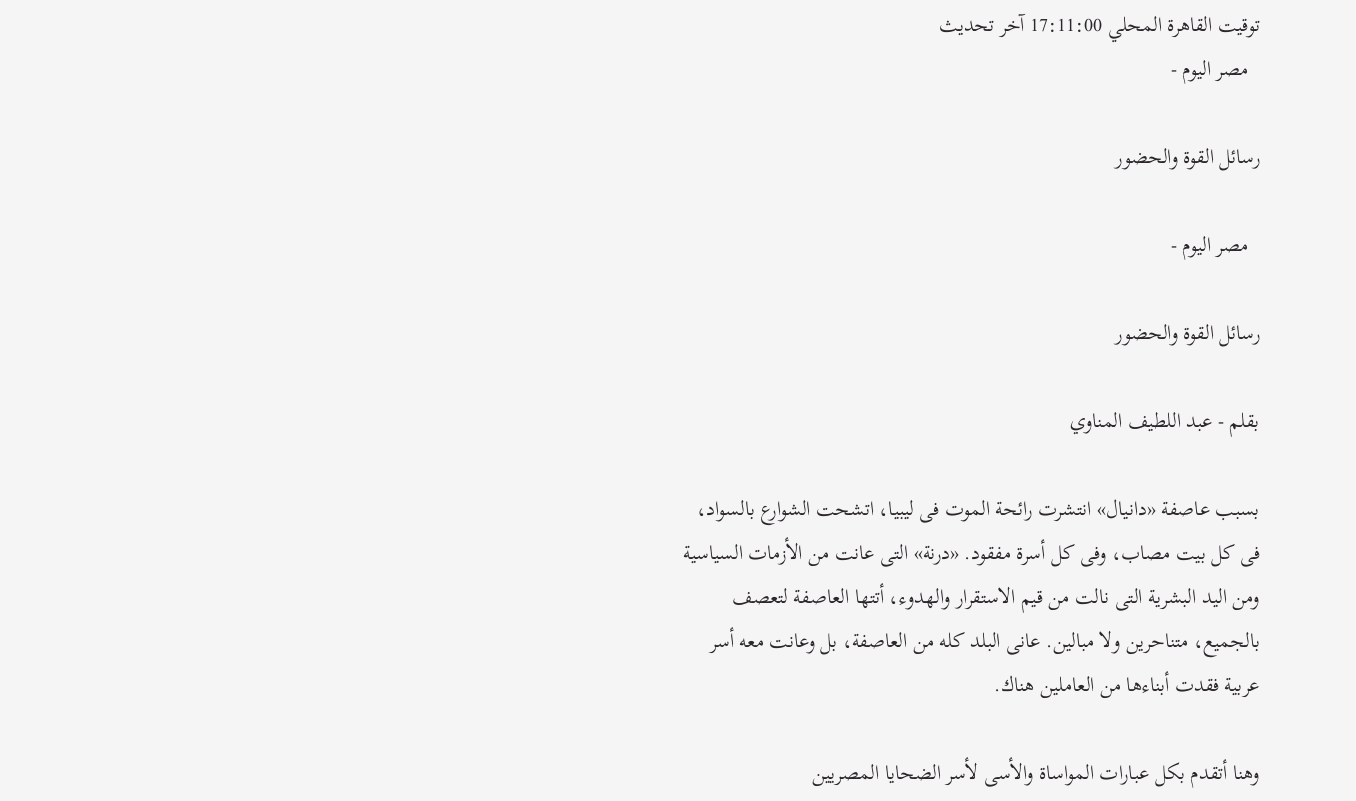توقيت القاهرة المحلي 17:11:00 آخر تحديث
  مصر اليوم -

رسائل القوة والحضور

  مصر اليوم -

رسائل القوة والحضور

بقلم - عبد اللطيف المناوي

بسبب عاصفة «دانيال» انتشرت رائحة الموت فى ليبيا، اتشحت الشوارع بالسواد، فى كل بيت مصاب، وفى كل أسرة مفقود. «درنة» التى عانت من الأزمات السياسية ومن اليد البشرية التى نالت من قيم الاستقرار والهدوء، أتتها العاصفة لتعصف بالجميع، متناحرين ولا مبالين. عانى البلد كله من العاصفة، بل وعانت معه أسر عربية فقدت أبناءها من العاملين هناك.

وهنا أتقدم بكل عبارات المواساة والأسى لأسر الضحايا المصريين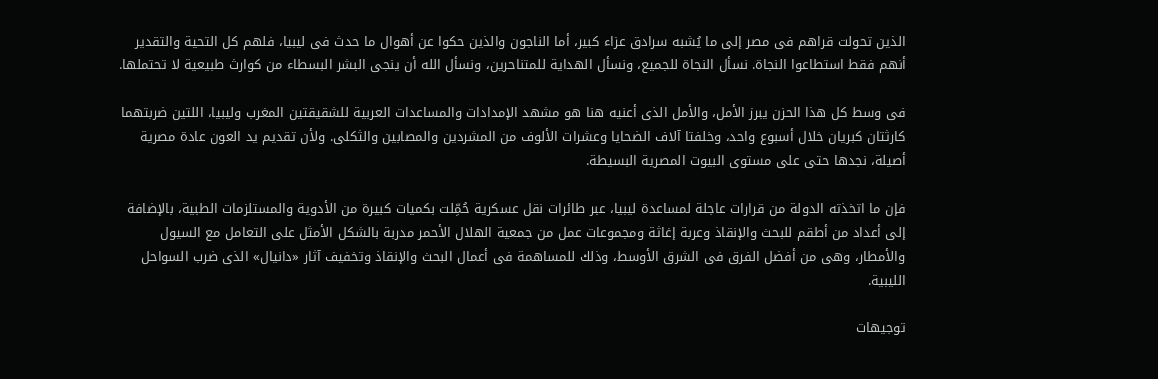الذين تحولت قراهم فى مصر إلى ما يُشبه سرادق عزاء كبير، أما الناجون والذين حكوا عن أهوال ما حدث فى ليبيا، فلهم كل التحية والتقدير أنهم فقط استطاعوا النجاة. نسأل النجاة للجميع، ونسأل الهداية للمتناحرين، ونسأل الله أن ينجى البشر البسطاء من كوارث طبيعية لا تحتملها.

فى وسط كل هذا الحزن يبرز الأمل، والأمل الذى أعنيه هنا هو مشهد الإمدادات والمساعدات العربية للشقيقتين المغرب وليبيا، اللتين ضربتهما كارثتان كبريان خلال أسبوع واحد، وخلفتا آلاف الضحايا وعشرات الألوف من المشردين والمصابين والثكلى. ولأن تقديم يد العون عادة مصرية أصيلة، نجدها حتى على مستوى البيوت المصرية البسيطة.

فإن ما اتخذته الدولة من قرارات عاجلة لمساعدة ليبيا، عبر طائرات نقل عسكرية حُمِّلت بكميات كبيرة من الأدوية والمستلزمات الطبية، بالإضافة إلى أعداد من أطقم للبحث والإنقاذ وعربة إغاثة ومجموعات عمل من جمعية الهلال الأحمر مدربة بالشكل الأمثل على التعامل مع السيول والأمطار، وهى من أفضل الفرق فى الشرق الأوسط، وذلك للمساهمة فى أعمال البحث والإنقاذ وتخفيف آثار «دانيال» الذى ضرب السواحل الليبية.

توجيهات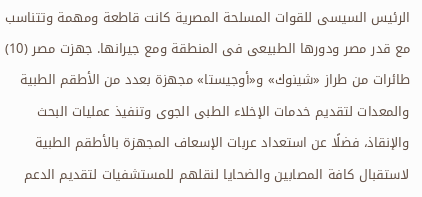الرئيس السيسى للقوات المسلحة المصرية كانت قاطعة ومهمة وتتناسب مع قدر مصر ودورها الطبيعى فى المنطقة ومع جيرانها. جهزت مصر (10) طائرات من طراز «شينوك» و«أوجيستا» مجهزة بعدد من الأطقم الطبية والمعدات لتقديم خدمات الإخلاء الطبى الجوى وتنفيذ عمليات البحث والإنقاذ، فضلًا عن استعداد عربات الإسعاف المجهزة بالأطقم الطبية لاستقبال كافة المصابين والضحايا لنقلهم للمستشفيات لتقديم الدعم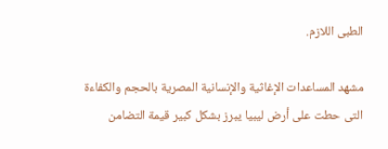الطبى اللازم.

مشهد المساعدات الإغاثية والإنسانية المصرية بالحجم والكفاءة التى حطت على أرض ليبيا يبرز بشكل كبير قيمة التضامن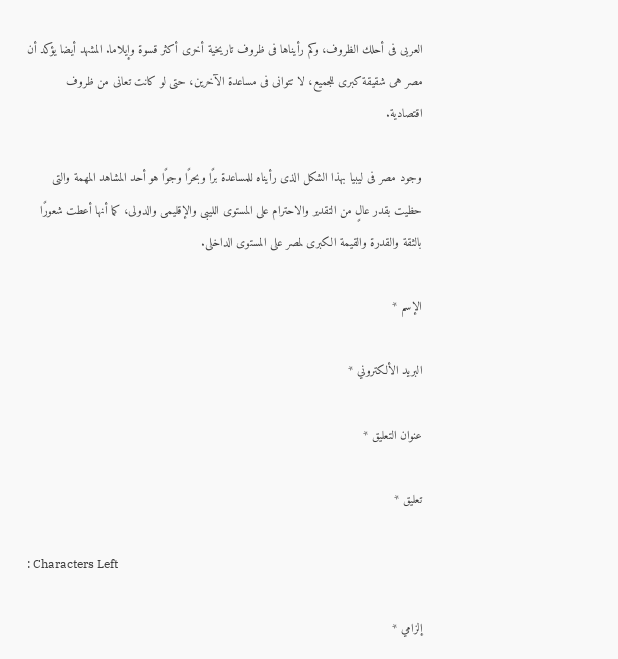العربى فى أحلك الظروف، وكم رأيناها فى ظروف تاريخية أخرى أكثر قسوة وإيلاما. المشهد أيضا يؤكد أن مصر هى شقيقة كبرى للجميع، لا تتوانى فى مساعدة الآخرين، حتى لو كانت تعانى من ظروف اقتصادية.

وجود مصر فى ليبيا بهذا الشكل الذى رأيناه للمساعدة برًا وبحرًا وجوًا هو أحد المشاهد المهمة والتى حظيت بقدر عالٍ من التقدير والاحترام على المستوى الليبى والإقليمى والدولى، كما أنها أعطت شعورًا بالثقة والقدرة والقيمة الكبرى لمصر على المستوى الداخلى.

الإسم *

البريد الألكتروني *

عنوان التعليق *

تعليق *

: Characters Left

إلزامي *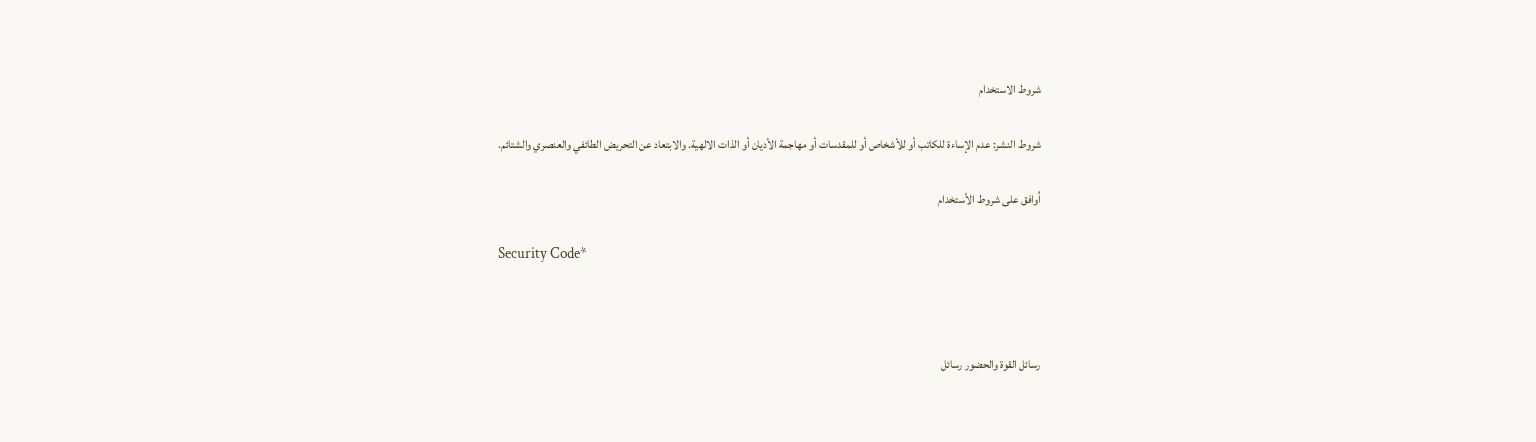شروط الاستخدام

شروط النشر: عدم الإساءة للكاتب أو للأشخاص أو للمقدسات أو مهاجمة الأديان أو الذات الالهية. والابتعاد عن التحريض الطائفي والعنصري والشتائم.

اُوافق على شروط الأستخدام

Security Code*



رسائل القوة والحضور رسائل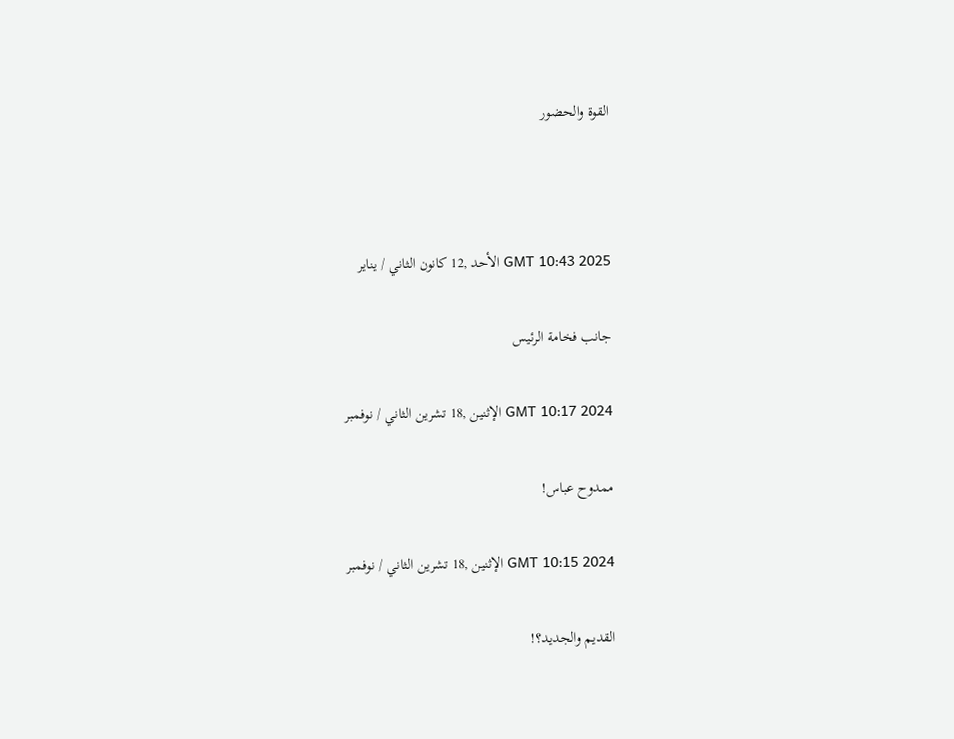القوة والحضور



GMT 10:43 2025 الأحد ,12 كانون الثاني / يناير

جانب فخامة الرئيس

GMT 10:17 2024 الإثنين ,18 تشرين الثاني / نوفمبر

ممدوح عباس!

GMT 10:15 2024 الإثنين ,18 تشرين الثاني / نوفمبر

القديم والجديد؟!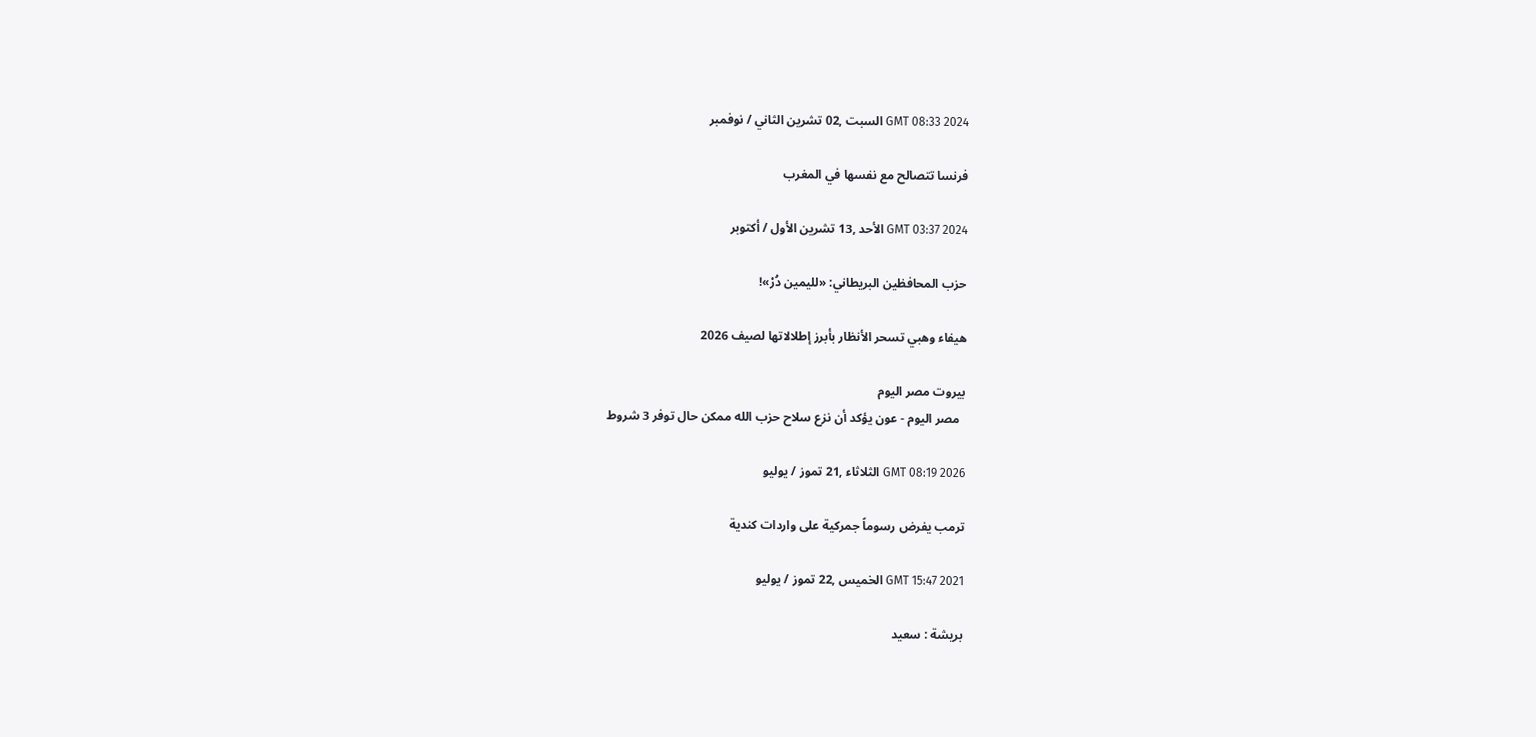GMT 08:33 2024 السبت ,02 تشرين الثاني / نوفمبر

فرنسا تتصالح مع نفسها في المغرب

GMT 03:37 2024 الأحد ,13 تشرين الأول / أكتوبر

حزب المحافظين البريطاني: «لليمين دُرْ»!

هيفاء وهبي تسحر الأنظار بأبرز إطلالاتها لصيف 2026

بيروت مصر اليوم
  مصر اليوم - عون يؤكد أن نزع سلاح حزب الله ممكن حال توفر 3 شروط

GMT 08:19 2026 الثلاثاء ,21 تموز / يوليو

ترمب يفرض رسوماً جمركية على واردات كندية

GMT 15:47 2021 الخميس ,22 تموز / يوليو

بريشة : سعيد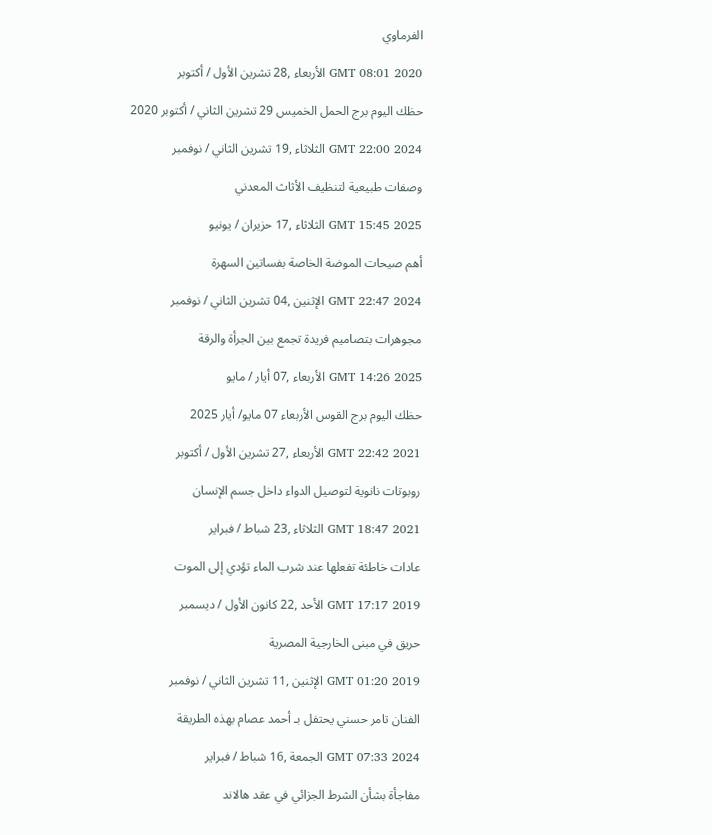الفرماوي

GMT 08:01 2020 الأربعاء ,28 تشرين الأول / أكتوبر

حظك اليوم برج الحمل الخميس 29 تشرين الثاني / أكتوبر 2020

GMT 22:00 2024 الثلاثاء ,19 تشرين الثاني / نوفمبر

وصفات طبيعية لتنظيف الأثاث المعدني

GMT 15:45 2025 الثلاثاء ,17 حزيران / يونيو

أهم صيحات الموضة الخاصة بفساتين السهرة

GMT 22:47 2024 الإثنين ,04 تشرين الثاني / نوفمبر

مجوهرات بتصاميم فريدة تجمع بين الجرأة والرقة

GMT 14:26 2025 الأربعاء ,07 أيار / مايو

حظك اليوم برج القوس الأربعاء 07 مايو/ أيار 2025

GMT 22:42 2021 الأربعاء ,27 تشرين الأول / أكتوبر

روبوتات نانوية لتوصيل الدواء داخل جسم الإنسان

GMT 18:47 2021 الثلاثاء ,23 شباط / فبراير

عادات خاطئة تفعلها عند شرب الماء تؤدي إلى الموت

GMT 17:17 2019 الأحد ,22 كانون الأول / ديسمبر

حريق في مبنى الخارجية المصرية

GMT 01:20 2019 الإثنين ,11 تشرين الثاني / نوفمبر

الفنان تامر حسني يحتفل بـ أحمد عصام بهذه الطريقة

GMT 07:33 2024 الجمعة ,16 شباط / فبراير

مفاجأة بشأن الشرط الجزائي في عقد هالاند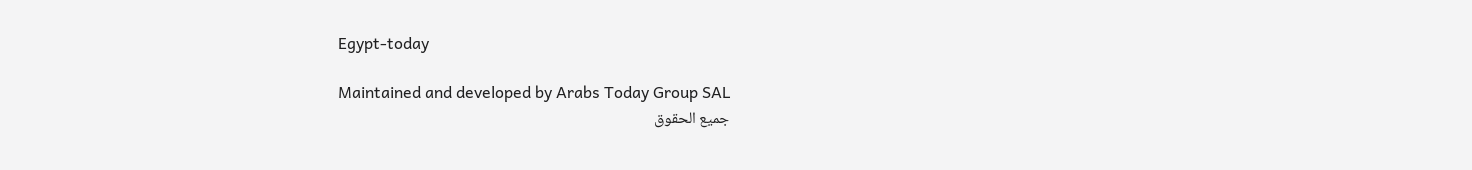Egypt-today

Maintained and developed by Arabs Today Group SAL
جميع الحقوق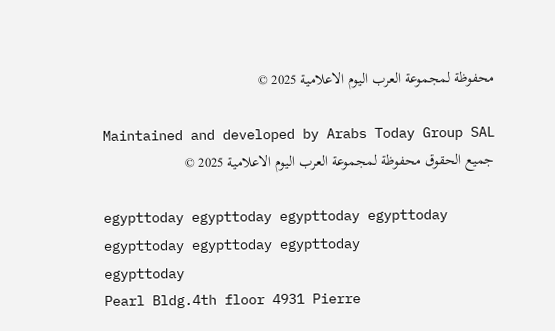محفوظة لمجموعة العرب اليوم الاعلامية 2025 ©

Maintained and developed by Arabs Today Group SAL
جميع الحقوق محفوظة لمجموعة العرب اليوم الاعلامية 2025 ©

egypttoday egypttoday egypttoday egypttoday
egypttoday egypttoday egypttoday
egypttoday
Pearl Bldg.4th floor 4931 Pierre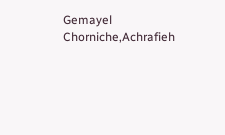Gemayel Chorniche,Achrafieh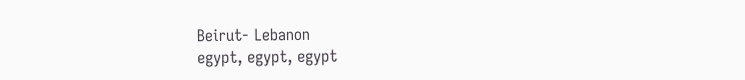Beirut- Lebanon
egypt, egypt, egypt